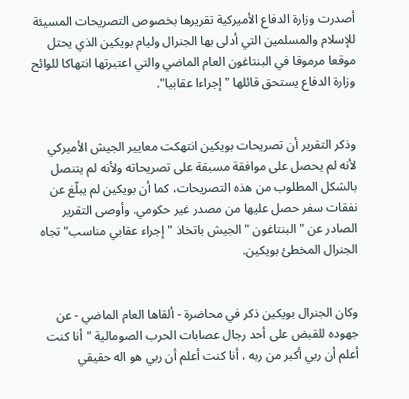أصدرت وزارة الدفاع الأميركية تقريرها بخصوص التصريحات المسيئة للإسلام والمسلمين التي أدلى بها الجنرال وليام بويكين الذي يحتل موقعا مرموقا في البنتاغون العام الماضي والتي اعتبرتها انتهاكا للوائح وزارة الدفاع يستحق قائلها " إجراءا عقابيا".


وذكر التقرير أن تصريحات بويكين انتهكت معايير الجيش الأميركي لأنه لم يحصل على موافقة مسبقة على تصريحاته ولأنه لم يتنصل بالشكل المطلوب من هذه التصريحات، كما أن بويكين لم يبلّغ عن نفقات سفر حصل عليها من مصدر غير حكومي. وأوصى التقرير الصادر عن " البنتاغون " الجيش باتخاذ "إجراء عقابي مناسب" تجاه الجنرال المخطئ بويكين.


وكان الجنرال بويكين ذكر في محاضرة - ألقاها العام الماضي - عن جهوده للقبض على أحد رجال عصابات الحرب الصومالية "أنا كنت أعلم أن ربي أكبر من ربه ، أنا كنت أعلم أن ربي هو اله حقيقي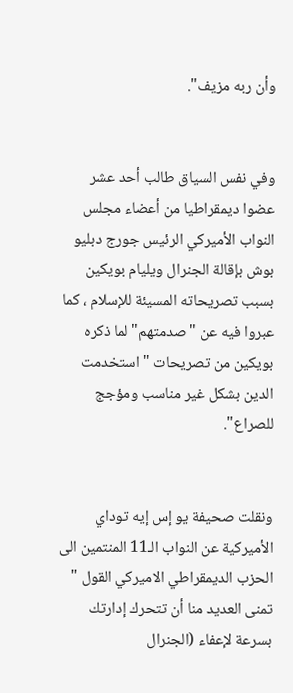وأن ربه مزيف".


وفي نفس السياق طالب أحد عشر عضوا ديمقراطيا من أعضاء مجلس النواب الأميركي الرئيس جورج دبليو بوش بإقالة الجنرال ويليام بويكين بسبب تصريحاته المسيئة للإسلام ، كما عبروا فيه عن "صدمتهم" لما ذكره بويكين من تصريحات "استخدمت الدين بشكل غير مناسب ومؤجج للصراع".


ونقلت صحيفة يو إس إيه توداي الأميركية عن النواب الـ11 المنتمين الى الحزب الديمقراطي الاميركي القول " تمنى العديد منا أن تتحرك إدارتك بسرعة لإعفاء (الجنرال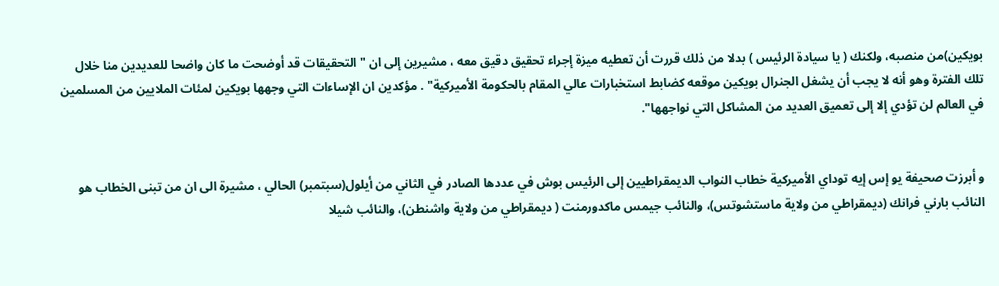بويكين)من منصبه، ولكنك ( يا سيادة الرئيس ) بدلا من ذلك قررت أن تعطيه ميزة إجراء تحقيق دقيق معه ، مشيرين إلى ان " التحقيقات قد أوضحت ما كان واضحا للعديدين منا خلال تلك الفترة وهو أنه لا يجب أن يشغل الجنرال بويكين موقعه كضابط استخبارات عالي المقام بالحكومة الأميركية" . مؤكدين ان الإساءات التي وجهها بويكين لمئات الملايين من المسلمين في العالم لن تؤدي إلا إلى تعميق العديد من المشاكل التي نواجهها".


و أبرزت صحيفة يو إس إيه توداي الأميركية خطاب النواب الديمقراطيين إلى الرئيس بوش في عددها الصادر في الثاني من أيلول(سبتمبر) الحالي ، مشيرة الى ان من تبنى الخطاب هو النائب بارني فرانك (ديمقراطي من ولاية ماستشوتس)، والنائب جيمس ماكدورمنت ( ديمقراطي من ولاية واشنطن)، والنائب شيلا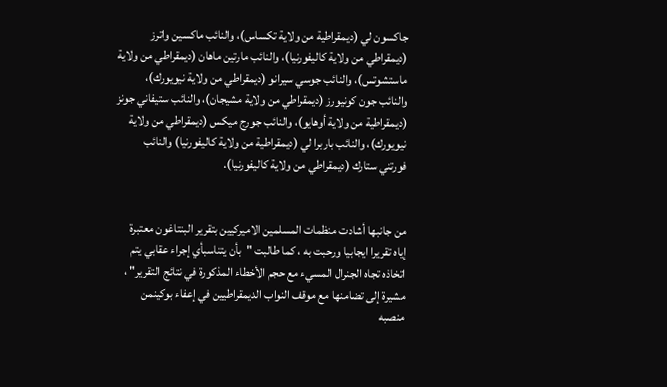جاكسون لي (ديمقراطية من ولاية تكساس)، والنائب ماكسين واترز (ديمقراطي من ولاية كاليفورنيا)، والنائب مارتين ماهان (ديمقراطي من ولاية ماستشوتس)، والنائب جوسي سيرانو (ديمقراطي من ولاية نيويورك)، والنائب جون كونيورز (ديمقراطي من ولاية مشيجان)، والنائب ستيفاني جونز (ديمقراطية من ولاية أوهايو)، والنائب جورج ميكس (ديمقراطي من ولاية نيويورك)، والنائب باربرا لي (ديمقراطية من ولاية كاليفورنيا) والنائب فورتني ستارك (ديمقراطي من ولاية كاليفورنيا).


من جانبها أشادت منظمات المسلمين الاميركيين بتقرير البنتاغون معتبرة إياه تقريرا ايجابيا ورحبت به ، كما طالبت "بأن يتناسبأي إجراء عقابي يتم اتخاذه تجاه الجنرال المسيء مع حجم الأخطاء المذكورة في نتائج التقرير" ، مشيرة إلى تضامنها مع موقف النواب الديمقراطيين في إعفاء بوكينمن منصبه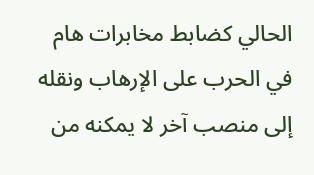الحالي كضابط مخابرات هام في الحرب على الإرهاب ونقله إلى منصب آخر لا يمكنه من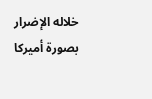خلاله الإضرار بصورة أميركا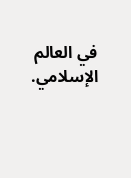في العالم الإسلامي.